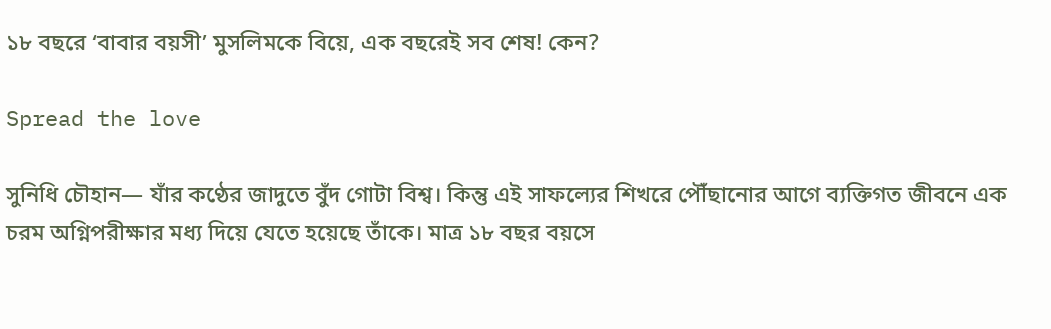১৮ বছরে ‘বাবার বয়সী’ মুসলিমকে বিয়ে, এক বছরেই সব শেষ! কেন?

Spread the love

সুনিধি চৌহান— যাঁর কণ্ঠের জাদুতে বুঁদ গোটা বিশ্ব। কিন্তু এই সাফল্যের শিখরে পৌঁছানোর আগে ব্যক্তিগত জীবনে এক চরম অগ্নিপরীক্ষার মধ্য দিয়ে যেতে হয়েছে তাঁকে। মাত্র ১৮ বছর বয়সে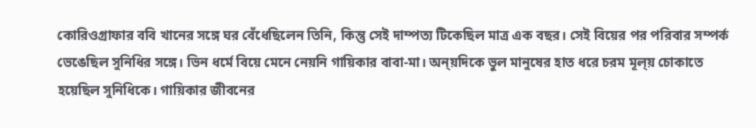কোরিওগ্রাফার ববি খানের সঙ্গে ঘর বেঁধেছিলেন তিনি, কিন্তু সেই দাম্পত্য টিকেছিল মাত্র এক বছর। সেই বিয়ের পর পরিবার সম্পর্ক ভেঙেছিল সুনিধির সঙ্গে। ভিন ধর্মে বিয়ে মেনে নেয়নি গায়িকার বাবা-মা। অন্য়দিকে ভুল মানুষের হাত ধরে চরম মূল্য় চোকাতে হয়েছিল সুনিধিকে। গায়িকার জীবনের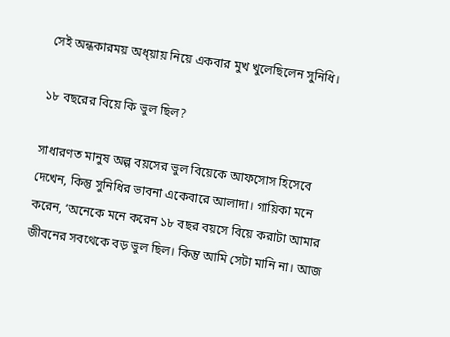সেই অন্ধকারময় অধ্য়ায় নিয়ে একবার মুখ খুলেছিলেন সুনিধি।

১৮ বছরের বিয়ে কি ভুল ছিল?

সাধারণত মানুষ অল্প বয়সের ভুল বিয়েকে আফসোস হিসেবে দেখেন, কিন্তু সুনিধির ভাবনা একেবারে আলাদা। গায়িকা মনে করেন, ‘অনেকে মনে করেন ১৮ বছর বয়সে বিয়ে করাটা আমার জীবনের সবথেকে বড় ভুল ছিল। কিন্তু আমি সেটা মানি না। আজ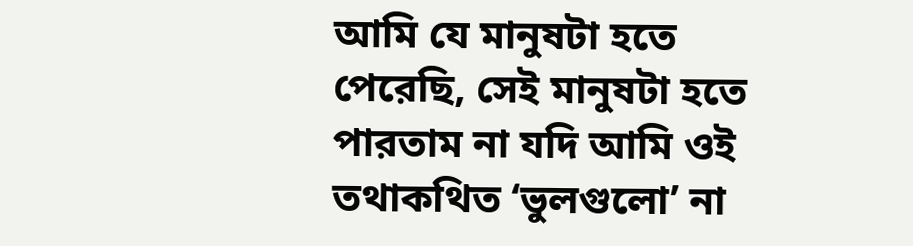আমি যে মানুষটা হতে পেরেছি, সেই মানুষটা হতে পারতাম না যদি আমি ওই তথাকথিত ‘ভুলগুলো’ না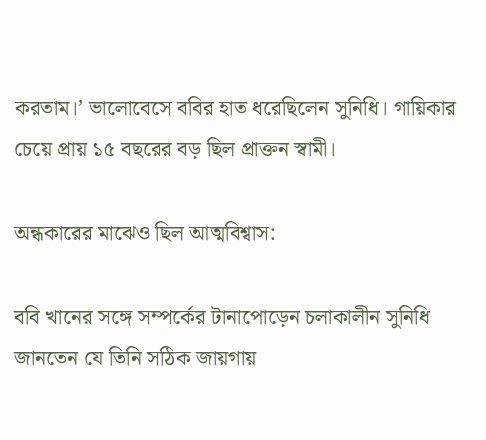করতাম।’ ভালোবেসে ববির হাত ধরেছিলেন সুনিধি। গায়িকার চেয়ে প্রায় ১৫ বছরের বড় ছিল প্রাক্তন স্বামী।

অন্ধকারের মাঝেও ছিল আত্মবিশ্বাস:

ববি খানের সঙ্গে সম্পর্কের টানাপোড়েন চলাকালীন সুনিধি জানতেন যে তিনি সঠিক জায়গায়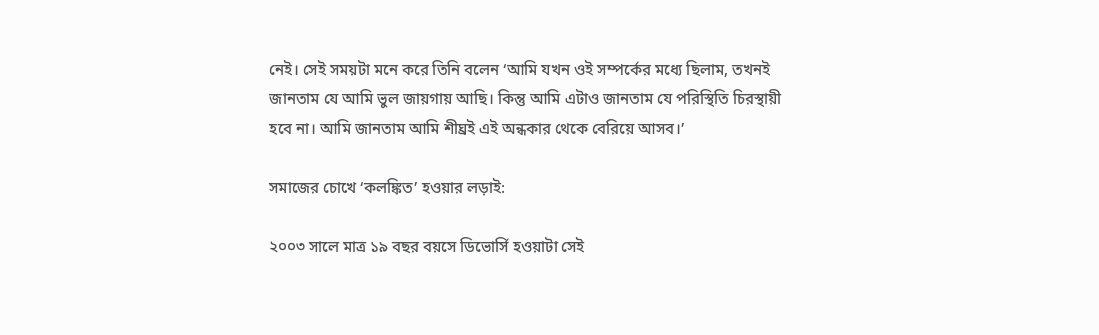নেই। সেই সময়টা মনে করে তিনি বলেন ‘আমি যখন ওই সম্পর্কের মধ্যে ছিলাম, তখনই জানতাম যে আমি ভুল জায়গায় আছি। কিন্তু আমি এটাও জানতাম যে পরিস্থিতি চিরস্থায়ী হবে না। আমি জানতাম আমি শীঘ্রই এই অন্ধকার থেকে বেরিয়ে আসব।’

সমাজের চোখে ‘কলঙ্কিত’ হওয়ার লড়াই:

২০০৩ সালে মাত্র ১৯ বছর বয়সে ডিভোর্সি হওয়াটা সেই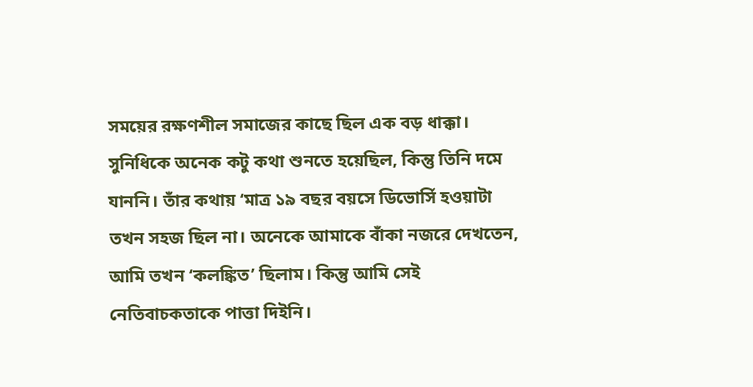সময়ের রক্ষণশীল সমাজের কাছে ছিল এক বড় ধাক্কা। সুনিধিকে অনেক কটু কথা শুনতে হয়েছিল, কিন্তু তিনি দমে যাননি। তাঁর কথায় ‘মাত্র ১৯ বছর বয়সে ডিভোর্সি হওয়াটা তখন সহজ ছিল না। অনেকে আমাকে বাঁকা নজরে দেখতেন, আমি তখন ‘কলঙ্কিত’ ছিলাম। কিন্তু আমি সেই নেতিবাচকতাকে পাত্তা দিইনি।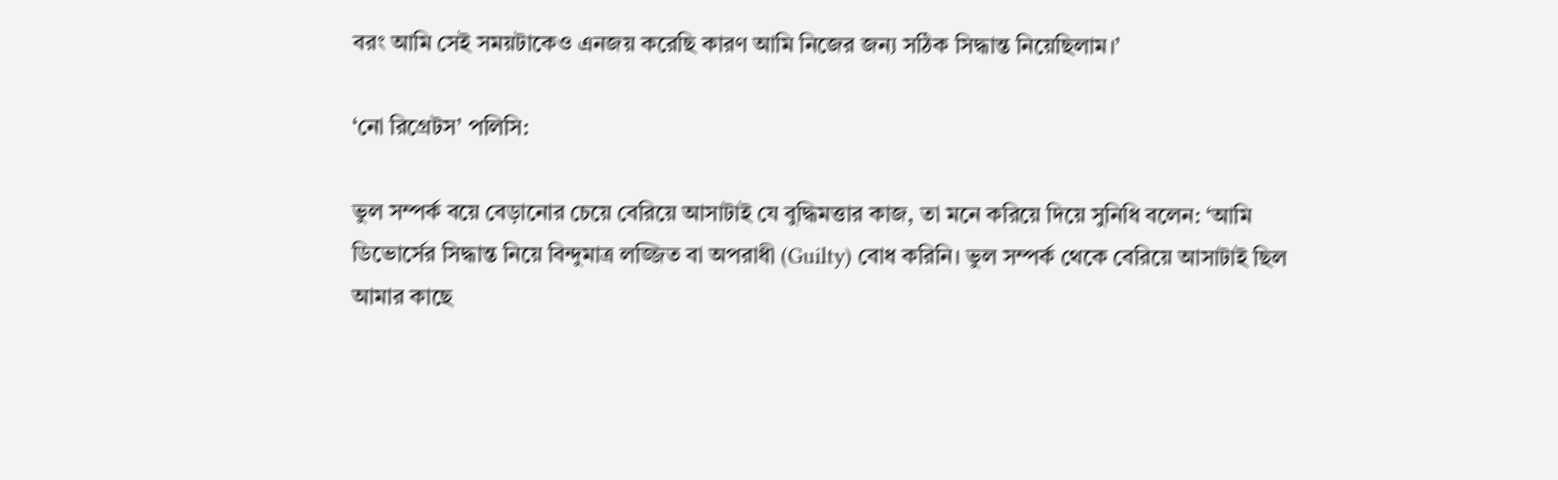বরং আমি সেই সময়টাকেও এনজয় করেছি কারণ আমি নিজের জন্য সঠিক সিদ্ধান্ত নিয়েছিলাম।’

‘নো রিগ্রেটস’ পলিসি:

ভুল সম্পর্ক বয়ে বেড়ানোর চেয়ে বেরিয়ে আসাটাই যে বুদ্ধিমত্তার কাজ, তা মনে করিয়ে দিয়ে সুনিধি বলেন: ‘আমি ডিভোর্সের সিদ্ধান্ত নিয়ে বিন্দুমাত্র লজ্জিত বা অপরাধী (Guilty) বোধ করিনি। ভুল সম্পর্ক থেকে বেরিয়ে আসাটাই ছিল আমার কাছে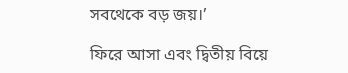সবথেকে বড় জয়।’

ফিরে আসা এবং দ্বিতীয় বিয়ে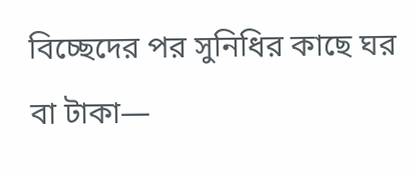বিচ্ছেদের পর সুনিধির কাছে ঘর বা টাকা—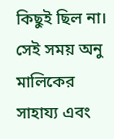কিছুই ছিল না। সেই সময় অনু মালিকের সাহায্য এবং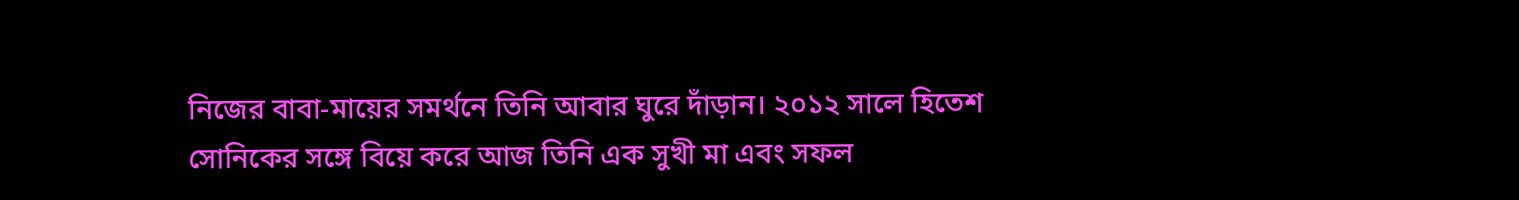নিজের বাবা-মায়ের সমর্থনে তিনি আবার ঘুরে দাঁড়ান। ২০১২ সালে হিতেশ সোনিকের সঙ্গে বিয়ে করে আজ তিনি এক সুখী মা এবং সফল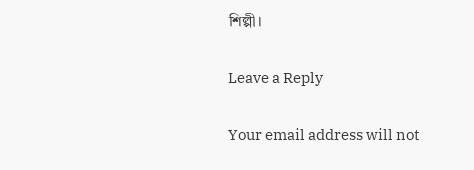শিল্পী।

Leave a Reply

Your email address will not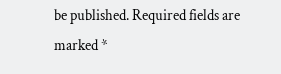be published. Required fields are marked *